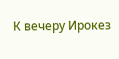К вечеру Ирокез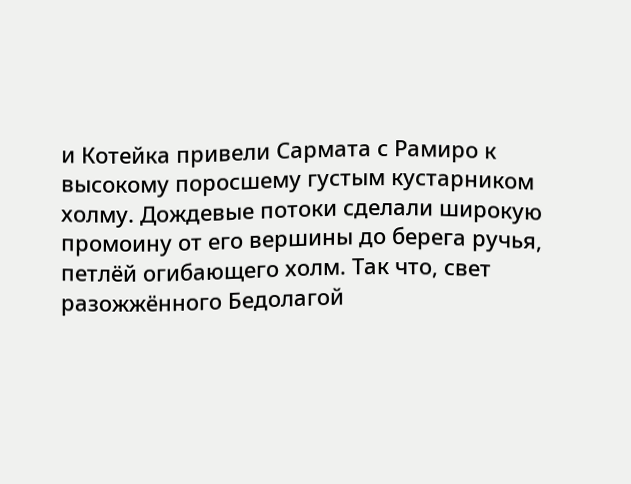и Котейка привели Сармата с Рамиро к высокому поросшему густым кустарником холму. Дождевые потоки сделали широкую промоину от его вершины до берега ручья, петлёй огибающего холм. Так что, свет разожжённого Бедолагой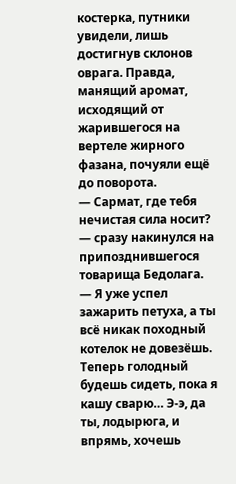костерка, путники увидели, лишь достигнув склонов оврага. Правда, манящий аромат, исходящий от жарившегося на вертеле жирного фазана, почуяли ещё до поворота.
— Сармат, где тебя нечистая сила носит? — сразу накинулся на припозднившегося товарища Бедолага. — Я уже успел зажарить петуха, а ты всё никак походный котелок не довезёшь. Теперь голодный будешь сидеть, пока я кашу сварю… Э-э, да ты, лодырюга, и впрямь, хочешь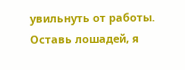увильнуть от работы. Оставь лошадей, я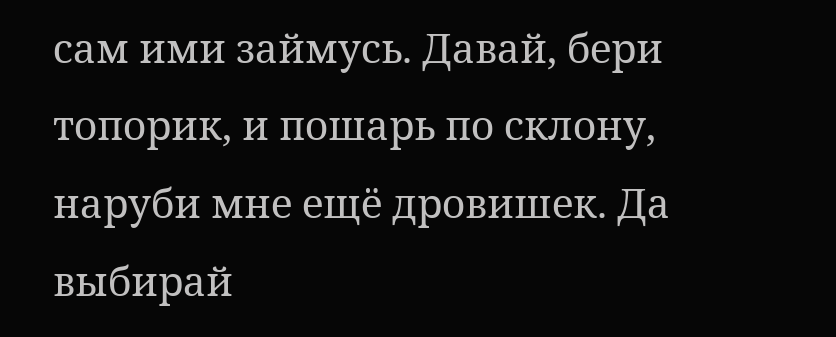сам ими займусь. Давай, бери топорик, и пошарь по склону, наруби мне ещё дровишек. Да выбирай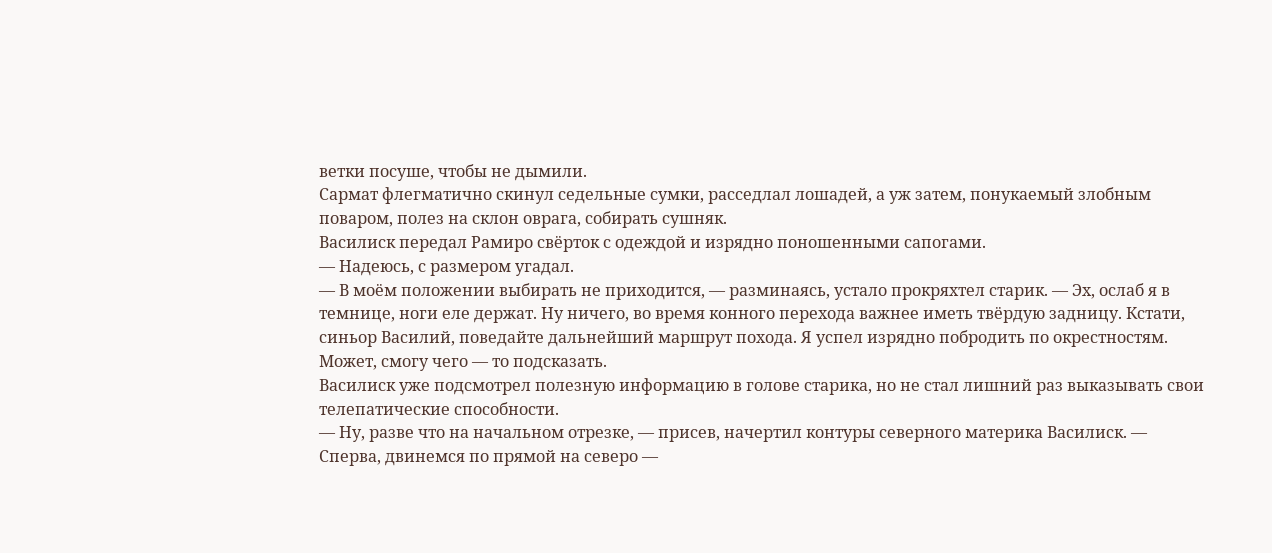ветки посуше, чтобы не дымили.
Сармат флегматично скинул седельные сумки, расседлал лошадей, а уж затем, понукаемый злобным поваром, полез на склон оврага, собирать сушняк.
Василиск передал Рамиро свёрток с одеждой и изрядно поношенными сапогами.
— Надеюсь, с размером угадал.
— В моём положении выбирать не приходится, — разминаясь, устало прокряхтел старик. — Эх, ослаб я в темнице, ноги еле держат. Ну ничего, во время конного перехода важнее иметь твёрдую задницу. Кстати, синьор Василий, поведайте дальнейший маршрут похода. Я успел изрядно побродить по окрестностям. Может, смогу чего — то подсказать.
Василиск уже подсмотрел полезную информацию в голове старика, но не стал лишний раз выказывать свои телепатические способности.
— Ну, разве что на начальном отрезке, — присев, начертил контуры северного материка Василиск. — Сперва, двинемся по прямой на северо —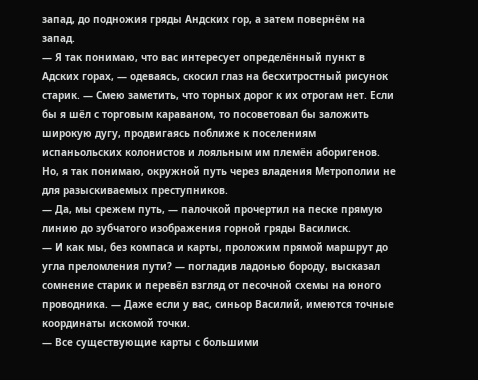запад, до подножия гряды Андских гор, а затем повернём на запад.
— Я так понимаю, что вас интересует определённый пункт в Адских горах, — одеваясь, скосил глаз на бесхитростный рисунок старик. — Смею заметить, что торных дорог к их отрогам нет. Если бы я шёл с торговым караваном, то посоветовал бы заложить широкую дугу, продвигаясь поближе к поселениям испаньольских колонистов и лояльным им племён аборигенов. Но, я так понимаю, окружной путь через владения Метрополии не для разыскиваемых преступников.
— Да, мы срежем путь, — палочкой прочертил на песке прямую линию до зубчатого изображения горной гряды Василиск.
— И как мы, без компаса и карты, проложим прямой маршрут до угла преломления пути? — погладив ладонью бороду, высказал сомнение старик и перевёл взгляд от песочной схемы на юного проводника. — Даже если у вас, синьор Василий, имеются точные координаты искомой точки.
— Все существующие карты с большими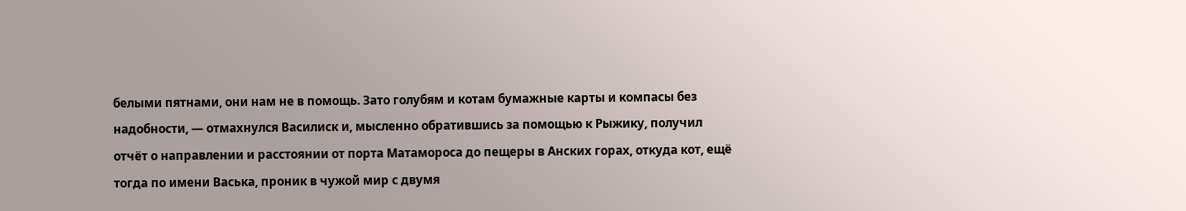белыми пятнами, они нам не в помощь. Зато голубям и котам бумажные карты и компасы без надобности, — отмахнулся Василиск и, мысленно обратившись за помощью к Рыжику, получил отчёт о направлении и расстоянии от порта Матамороса до пещеры в Анских горах, откуда кот, ещё тогда по имени Васька, проник в чужой мир с двумя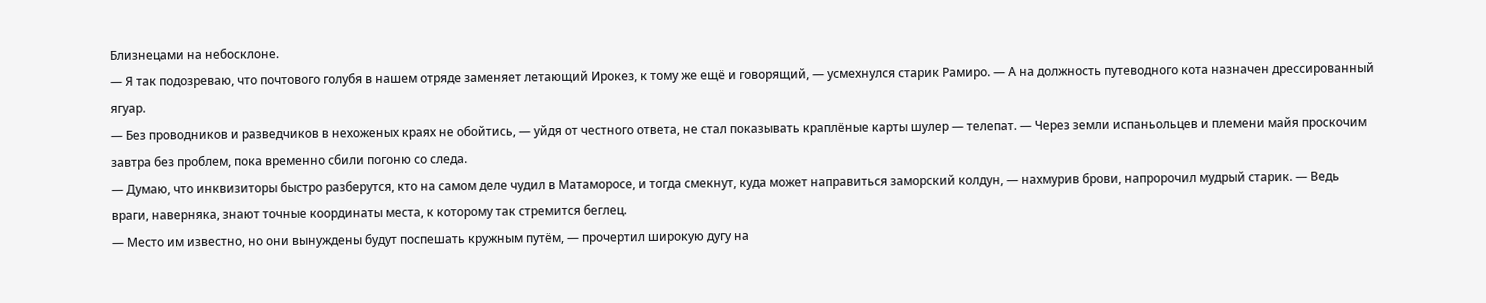Близнецами на небосклоне.
— Я так подозреваю, что почтового голубя в нашем отряде заменяет летающий Ирокез, к тому же ещё и говорящий, — усмехнулся старик Рамиро. — А на должность путеводного кота назначен дрессированный ягуар.
— Без проводников и разведчиков в нехоженых краях не обойтись, — уйдя от честного ответа, не стал показывать краплёные карты шулер — телепат. — Через земли испаньольцев и племени майя проскочим завтра без проблем, пока временно сбили погоню со следа.
— Думаю, что инквизиторы быстро разберутся, кто на самом деле чудил в Матаморосе, и тогда смекнут, куда может направиться заморский колдун, — нахмурив брови, напророчил мудрый старик. — Ведь враги, наверняка, знают точные координаты места, к которому так стремится беглец.
— Место им известно, но они вынуждены будут поспешать кружным путём, — прочертил широкую дугу на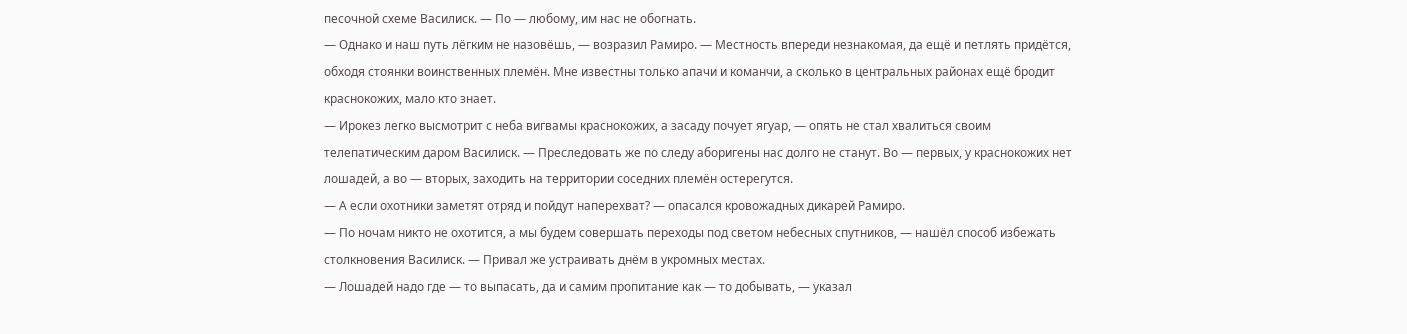песочной схеме Василиск. — По — любому, им нас не обогнать.
— Однако и наш путь лёгким не назовёшь, — возразил Рамиро. — Местность впереди незнакомая, да ещё и петлять придётся, обходя стоянки воинственных племён. Мне известны только апачи и команчи, а сколько в центральных районах ещё бродит краснокожих, мало кто знает.
— Ирокез легко высмотрит с неба вигвамы краснокожих, а засаду почует ягуар, — опять не стал хвалиться своим телепатическим даром Василиск. — Преследовать же по следу аборигены нас долго не станут. Во — первых, у краснокожих нет лошадей, а во — вторых, заходить на территории соседних племён остерегутся.
— А если охотники заметят отряд и пойдут наперехват? — опасался кровожадных дикарей Рамиро.
— По ночам никто не охотится, а мы будем совершать переходы под светом небесных спутников, — нашёл способ избежать столкновения Василиск. — Привал же устраивать днём в укромных местах.
— Лошадей надо где — то выпасать, да и самим пропитание как — то добывать, — указал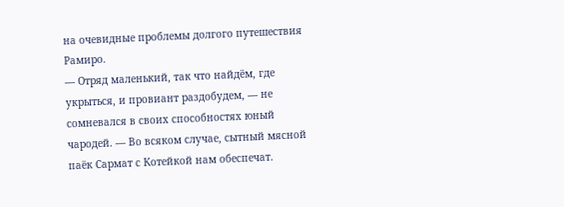на очевидные проблемы долгого путешествия Рамиро.
— Отряд маленький, так что найдём, где укрыться, и провиант раздобудем, — не сомневался в своих способностях юный чародей. — Во всяком случае, сытный мясной паёк Сармат с Котейкой нам обеспечат.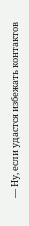— Ну, если удастся избежать контактов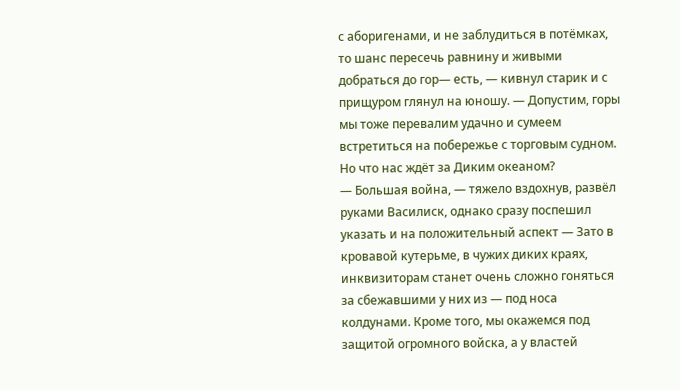с аборигенами, и не заблудиться в потёмках, то шанс пересечь равнину и живыми добраться до гор— есть, — кивнул старик и с прищуром глянул на юношу. — Допустим, горы мы тоже перевалим удачно и сумеем встретиться на побережье с торговым судном. Но что нас ждёт за Диким океаном?
— Большая война, — тяжело вздохнув, развёл руками Василиск, однако сразу поспешил указать и на положительный аспект — Зато в кровавой кутерьме, в чужих диких краях, инквизиторам станет очень сложно гоняться за сбежавшими у них из — под носа колдунами. Кроме того, мы окажемся под защитой огромного войска, а у властей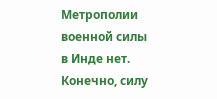Метрополии военной силы в Инде нет. Конечно, силу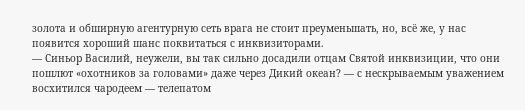золота и обширную агентурную сеть врага не стоит преуменьшать, но, всё же, у нас появится хороший шанс поквитаться с инквизиторами.
— Синьор Василий, неужели, вы так сильно досадили отцам Святой инквизиции, что они пошлют «охотников за головами» даже через Дикий океан? — с нескрываемым уважением восхитился чародеем — телепатом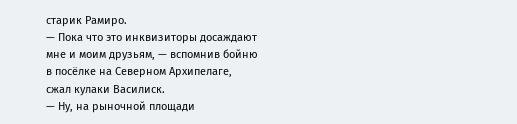старик Рамиро.
— Пока что это инквизиторы досаждают мне и моим друзьям, — вспомнив бойню в посёлке на Северном Архипелаге, сжал кулаки Василиск.
— Ну, на рыночной площади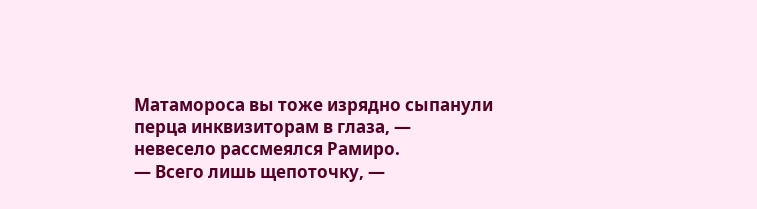Матамороса вы тоже изрядно сыпанули перца инквизиторам в глаза, — невесело рассмеялся Рамиро.
— Всего лишь щепоточку, —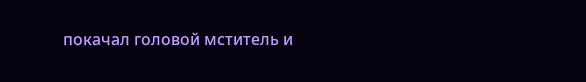покачал головой мститель и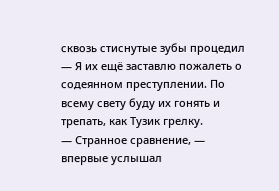сквозь стиснутые зубы процедил — Я их ещё заставлю пожалеть о содеянном преступлении. По всему свету буду их гонять и трепать, как Тузик грелку.
— Странное сравнение, — впервые услышал